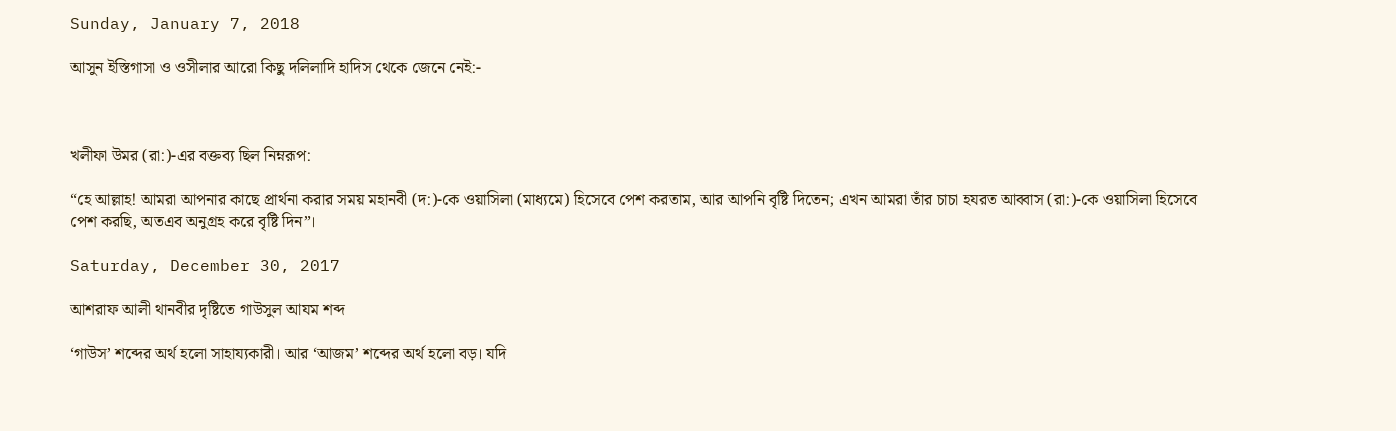Sunday, January 7, 2018

আসুন ইস্তিগাসা ও ওসীলার আরো কিছু দলিলাদি হাদিস থেকে জেনে নেই:-



খলীফা উমর (রা:)-এর বক্তব্য ছিল নিম্নরূপ:

“হে আল্লাহ! আমরা আপনার কাছে প্রার্থনা করার সময় মহানবী (দ:)-কে ওয়াসিলা (মাধ্যমে) হিসেবে পেশ করতাম, আর আপনি বৃষ্টি দিতেন; এখন আমরা তাঁর চাচা হযরত আব্বাস (রা:)-কে ওয়াসিলা হিসেবে পেশ করছি, অতএব অনুগ্রহ করে বৃষ্টি দিন”।

Saturday, December 30, 2017

আশরাফ আলী থানবীর দৃষ্টিতে গাউসুল আযম শব্দ

‘গাউস’ শব্দের অর্থ হলো সাহায্যকারী। আর ‘আজম’ শব্দের অর্থ হলো বড়। যদি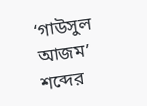‘গাউসুল আজম’ শব্দের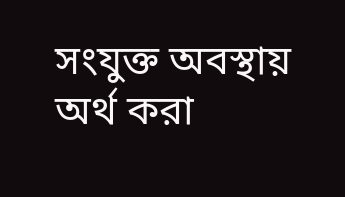সংযুক্ত অবস্থায় অর্থ করা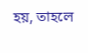হয়, তাহলে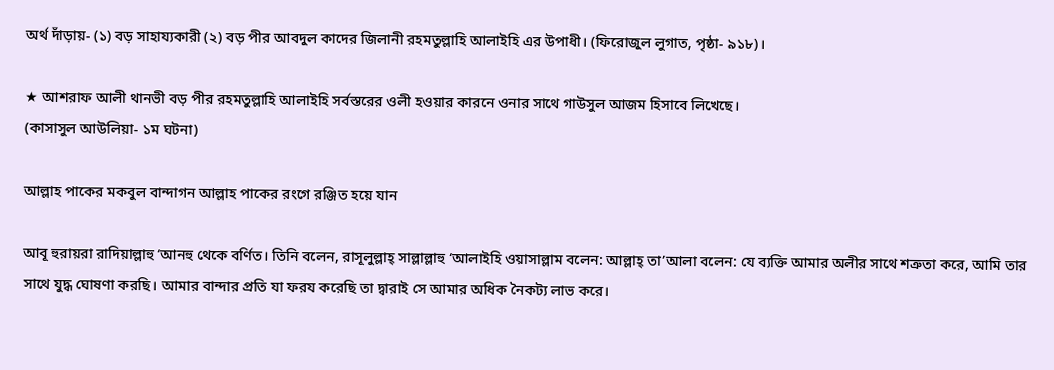অর্থ দাঁড়ায়- (১) বড় সাহায্যকারী (২) বড় পীর আবদুল কাদের জিলানী রহমতুল্লাহি আলাইহি এর উপাধী। (ফিরোজুল লুগাত, পৃষ্ঠা- ৯১৮)।

★ আশরাফ আলী থানভী বড় পীর রহমতুল্লাহি আলাইহি সর্বস্তরের ওলী হওয়ার কারনে ওনার সাথে গাউসুল আজম হিসাবে লিখেছে।
(কাসাসুল আউলিয়া- ১ম ঘটনা)

আল্লাহ পাকের মকবুল বান্দাগন আল্লাহ পাকের রংগে রঞ্জিত হয়ে যান

আবূ হুরায়রা রাদিয়াল্লাহু ‘আনহু থেকে বর্ণিত। তিনি বলেন, রাসূলুল্লাহ্ সাল্লাল্লাহু ‘আলাইহি ওয়াসাল্লাম বলেন: আল্লাহ্ তা’আলা বলেন: যে ব্যক্তি আমার অলীর সাথে শত্রুতা করে, আমি তার সাথে যুদ্ধ ঘোষণা করছি। আমার বান্দার প্রতি যা ফরয করেছি তা দ্বারাই সে আমার অধিক নৈকট্য লাভ করে।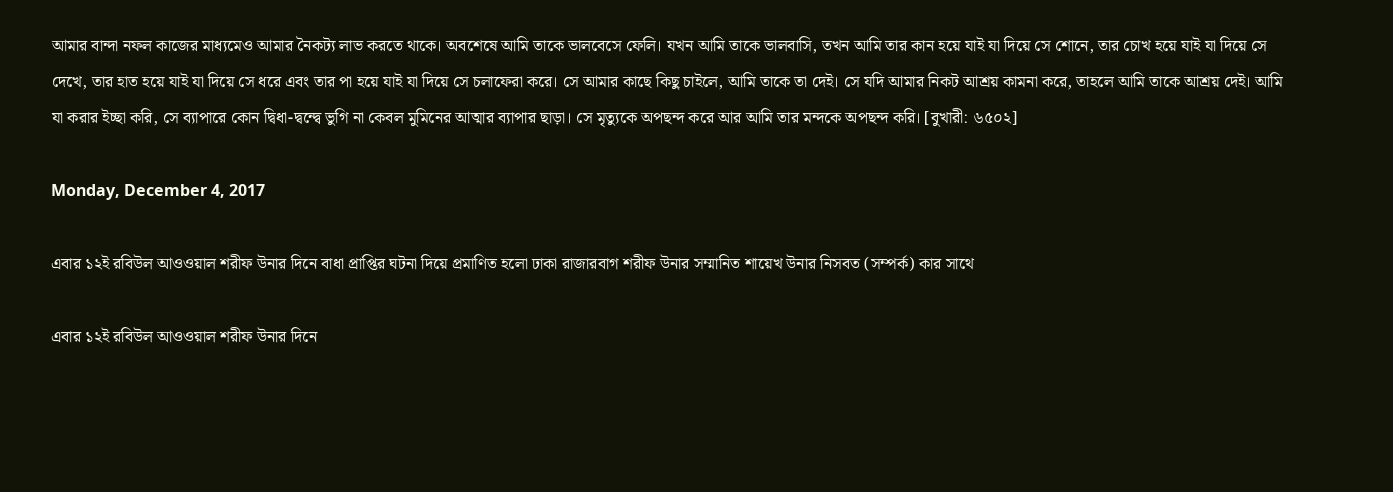আমার বান্দা নফল কাজের মাধ্যমেও আমার নৈকট্য লাভ করতে থাকে। অবশেষে আমি তাকে ভালবেসে ফেলি। যখন আমি তাকে ভালবাসি, তখন আমি তার কান হয়ে যাই যা দিয়ে সে শোনে, তার চোখ হয়ে যাই যা দিয়ে সে দেখে, তার হাত হয়ে যাই যা দিয়ে সে ধরে এবং তার পা হয়ে যাই যা দিয়ে সে চলাফেরা করে। সে আমার কাছে কিছু চাইলে, আমি তাকে তা দেই। সে যদি আমার নিকট আশ্রয় কামনা করে, তাহলে আমি তাকে আশ্রয় দেই। আমি যা করার ইচ্ছা করি, সে ব্যাপারে কোন দ্বিধা-দ্বন্দ্বে ভুগি না কেবল মুমিনের আত্মার ব্যাপার ছাড়া। সে মৃত্যুকে অপছন্দ করে আর আমি তার মন্দকে অপছন্দ করি। [বুখারী: ৬৫০২]

Monday, December 4, 2017

এবার ১২ই রবিউল আওওয়াল শরীফ উনার দিনে বাধা প্রাপ্তির ঘটনা দিয়ে প্রমাণিত হলো ঢাকা রাজারবাগ শরীফ উনার সম্মানিত শায়েখ উনার নিসবত (সম্পর্ক) কার সাথে

এবার ১২ই রবিউল আওওয়াল শরীফ উনার দিনে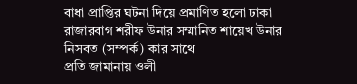বাধা প্রাপ্তির ঘটনা দিয়ে প্রমাণিত হলো ঢাকা রাজারবাগ শরীফ উনার সম্মানিত শায়েখ উনার নিসবত (সম্পর্ক) কার সাথে
প্রতি জামানায় ওলী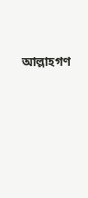আল্লাহগণ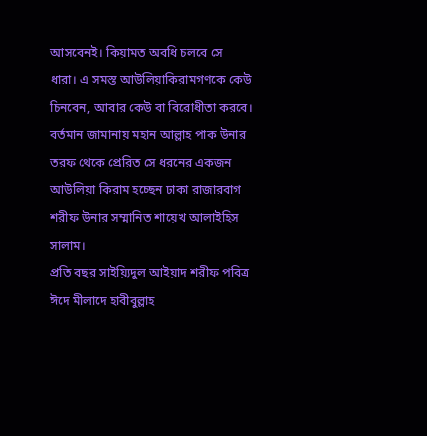আসবেনই। কিয়ামত অবধি চলবে সে ধারা। এ সমস্ত আউলিয়াকিরামগণকে কেউ চিনবেন, আবার কেউ বা বিরোধীতা করবে। বর্তমান জামানায় মহান আল্লাহ পাক উনার তরফ থেকে প্রেরিত সে ধরনের একজন আউলিয়া কিরাম হচ্ছেন ঢাকা রাজারবাগ শরীফ উনার সম্মানিত শায়েখ আলাইহিস সালাম।
প্রতি বছর সাইয়্যিদুল আইয়াদ শরীফ পবিত্র ঈদে মীলাদে হাবীবুল্লাহ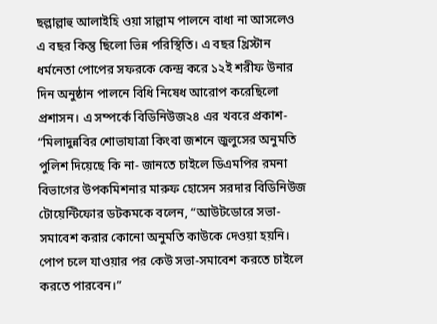ছল্লাল্লাহু আলাইহি ওয়া সাল্লাম পালনে বাধা না আসলেও এ বছর কিন্তু ছিলো ভিন্ন পরিস্থিতি। এ বছর খ্রিস্টান ধর্মনেতা পোপের সফরকে কেন্দ্র করে ১২ই শরীফ উনার দিন অনুষ্ঠান পালনে বিধি নিষেধ আরোপ করেছিলো প্রশাসন। এ সম্পর্কে বিডিনিউজ২৪ এর খবরে প্রকাশ- “মিলাদুন্নবির শোভাযাত্রা কিংবা জশনে জুলুসের অনুমতি পুলিশ দিয়েছে কি না- জানতে চাইলে ডিএমপির রমনা বিভাগের উপকমিশনার মারুফ হোসেন সরদার বিডিনিউজ টোয়েন্টিফোর ডটকমকে বলেন, “আউটডোরে সভা-সমাবেশ করার কোনো অনুমতি কাউকে দেওয়া হয়নি। পোপ চলে যাওয়ার পর কেউ সভা-সমাবেশ করতে চাইলে করতে পারবেন।”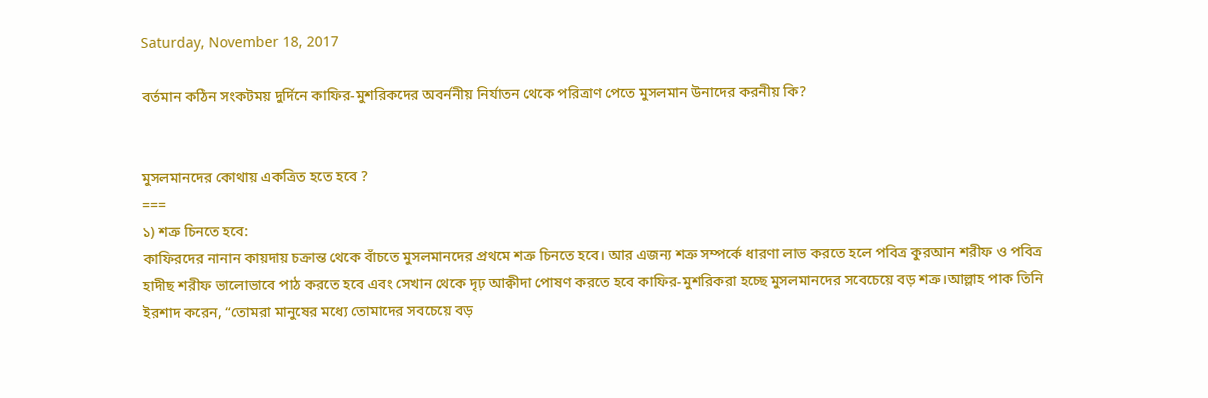Saturday, November 18, 2017

বর্তমান কঠিন সংকটময় দুর্দিনে কাফির-মুশরিকদের অবর্ননীয় নির্যাতন থেকে পরিত্রাণ পেতে মুসলমান উনাদের করনীয় কি?


মুসলমানদের কোথায় একত্রিত হতে হবে ?
===
১) শত্রু চিনতে হবে:
কাফিরদের নানান কায়দায় চক্রান্ত থেকে বাঁচতে মুসলমানদের প্রথমে শত্রু চিনতে হবে। আর এজন্য শত্রু সম্পর্কে ধারণা লাভ করতে হলে পবিত্র কুরআন শরীফ ও পবিত্র হাদীছ শরীফ ভালোভাবে পাঠ করতে হবে এবং সেখান থেকে দৃঢ় আক্বীদা পোষণ করতে হবে কাফির-মুশরিকরা হচ্ছে মুসলমানদের সবেচেয়ে বড় শত্রু।আল্লাহ পাক তিনি ইরশাদ করেন, “তোমরা মানুষের মধ্যে তোমাদের সবচেয়ে বড়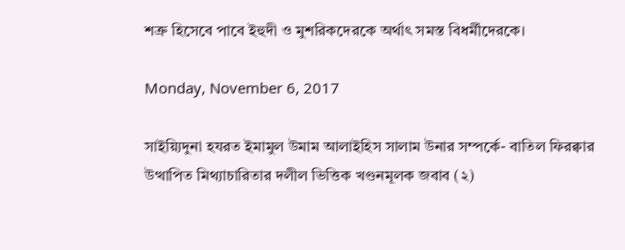শত্রু হিসেবে পাবে ইহুদী ও মুশরিকদেরকে অর্থাৎ সমস্ত বিধর্মীদেরকে।

Monday, November 6, 2017

সাইয়্যিদুনা হযরত ইমামুল উমাম আলাইহিস সালাম উনার সম্পর্কে- বাতিল ফিরক্বার উত্থাপিত মিথ্যাচারিতার দলীল ভিত্তিক খণ্ডনমূলক জবাব (২)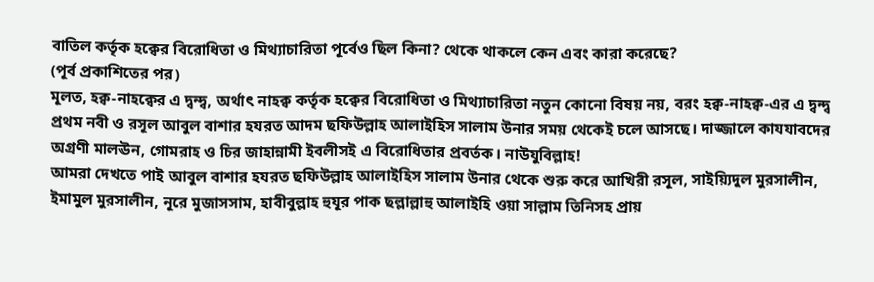বাতিল কর্তৃক হক্বের বিরোধিতা ও মিথ্যাচারিতা পূর্বেও ছিল কিনা? থেকে থাকলে কেন এবং কারা করেছে?
(পূর্ব প্রকাশিতের পর)
মূলত, হক্ব-নাহক্বের এ দ্বন্দ্ব, অর্থাৎ নাহক্ব কর্তৃক হক্বের বিরোধিতা ও মিথ্যাচারিতা নতুন কোনো বিষয় নয়, বরং হক্ব-নাহক্ব-এর এ দ্বন্দ্ব প্রথম নবী ও রসূল আবুল বাশার হযরত আদম ছফিউল্লাহ আলাইহিস সালাম উনার সময় থেকেই চলে আসছে। দাজ্জালে কাযযাবদের অগ্রণী মালঊন, গোমরাহ ও চির জাহান্নামী ইবলীসই এ বিরোধিতার প্রবর্তক। নাউযুবিল্লাহ!
আমরা দেখতে পাই আবুল বাশার হযরত ছফিউল্লাহ আলাইহিস সালাম উনার থেকে শুরু করে আখিরী রসূল, সাইয়্যিদুল মুরসালীন, ইমামুল মুরসালীন, নূরে মুজাসসাম, হাবীবুল্লাহ হুযূর পাক ছল্লাল্লাহু আলাইহি ওয়া সাল্লাম তিনিসহ প্রায়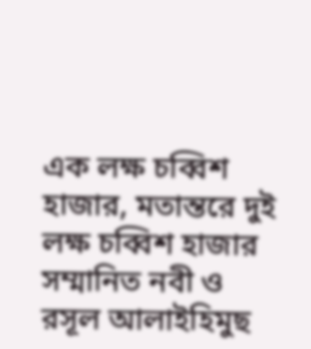এক লক্ষ চব্বিশ হাজার, মতান্তরে দুই লক্ষ চব্বিশ হাজার সম্মানিত নবী ও রসূল আলাইহিমুছ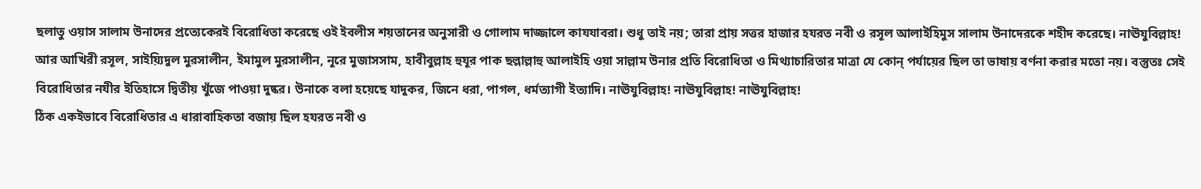ছলাতু ওয়াস সালাম উনাদের প্রত্যেকেরই বিরোধিতা করেছে ওই ইবলীস শয়তানের অনুসারী ও গোলাম দাজ্জালে কাযযাবরা। শুধু তাই নয়; তারা প্রায় সত্তর হাজার হযরত নবী ও রসূল আলাইহিমুস সালাম উনাদেরকে শহীদ করেছে। নাঊযুবিল্লাহ!
আর আখিরী রসূল, সাইয়্যিদুল মুরসালীন, ইমামুল মুরসালীন, নূরে মুজাসসাম, হাবীবুল্লাহ হুযূর পাক ছল্লাল্লাহু আলাইহি ওয়া সাল্লাম উনার প্রতি বিরোধিতা ও মিথ্যাচারিতার মাত্রা যে কোন্ পর্যায়ের ছিল তা ভাষায় বর্ণনা করার মতো নয়। বস্তুতঃ সেই বিরোধিতার নযীর ইতিহাসে দ্বিতীয় খুঁজে পাওয়া দুষ্কর। উনাকে বলা হয়েছে যাদুকর, জিনে ধরা, পাগল, ধর্মত্যাগী ইত্যাদি। নাঊযুবিল্লাহ! নাঊযুবিল্লাহ! নাঊযুবিল্লাহ!
ঠিক একইভাবে বিরোধিতার এ ধারাবাহিকতা বজায় ছিল হযরত নবী ও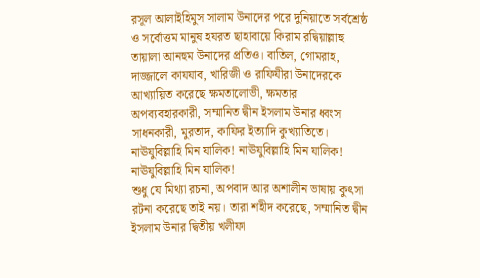রসূল আলাইহিমুস সালাম উনাদের পরে দুনিয়াতে সর্বশ্রেষ্ঠ ও সর্বোত্তম মানুষ হযরত ছাহাবায়ে কিরাম রদ্বিয়াল্লাহু তায়ালা আনহুম উনাদের প্রতিও। বাতিল, গোমরাহ, দাজ্জালে কাযযাব, খারিজী ও রাফিযীরা উনাদেরকে আখ্যায়িত করেছে ক্ষমতালোভী, ক্ষমতার অপব্যবহারকারী, সম্মানিত দ্বীন ইসলাম উনার ধ্বংস সাধনকারী, মুরতাদ, কাফির ইত্যাদি কুখ্যাতিতে। নাঊযুবিল্লাহি মিন যালিক! নাঊযুবিল্লাহি মিন যালিক! নাঊযুবিল্লাহি মিন যালিক!
শুধু যে মিথ্যা রচনা, অপবাদ আর অশালীন ভাষায় কুৎসা রটনা করেছে তাই নয়। তারা শহীদ করেছে, সম্মানিত দ্বীন ইসলাম উনার দ্বিতীয় খলীফা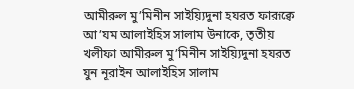আমীরুল মু’মিনীন সাইয়্যিদুনা হযরত ফারূক্বে আ’যম আলাইহিস সালাম উনাকে, তৃতীয় খলীফা আমীরুল মু’মিনীন সাইয়্যিদুনা হযরত যুন নূরাইন আলাইহিস সালাম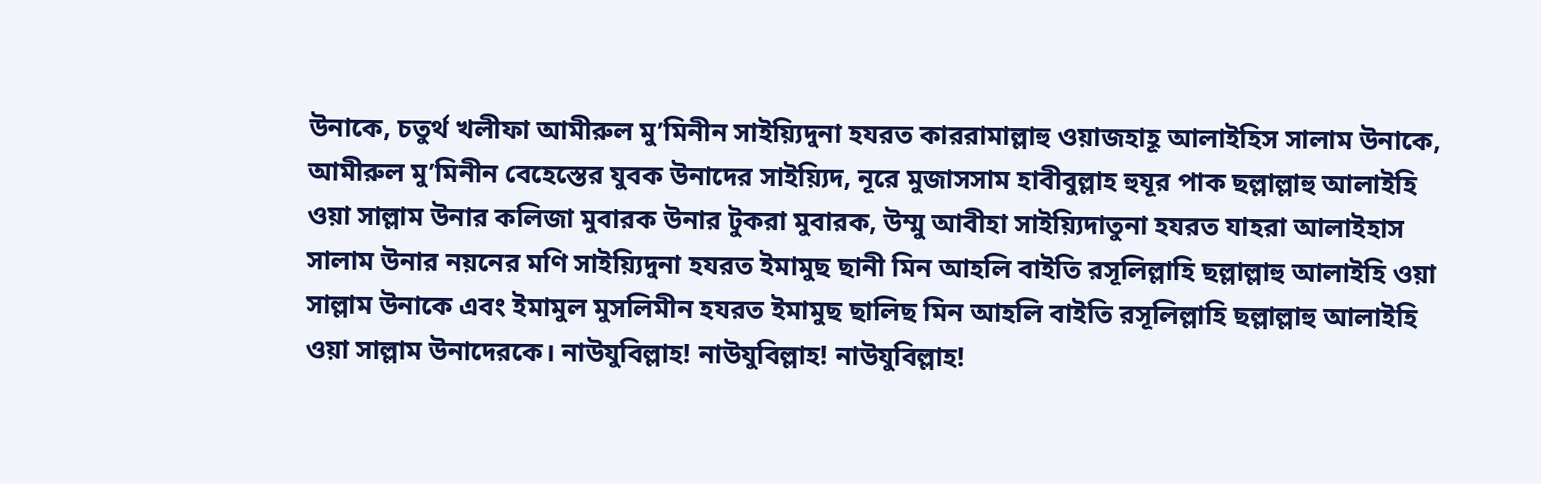উনাকে, চতুর্থ খলীফা আমীরুল মু’মিনীন সাইয়্যিদুনা হযরত কাররামাল্লাহু ওয়াজহাহূ আলাইহিস সালাম উনাকে, আমীরুল মু’মিনীন বেহেস্তের যুবক উনাদের সাইয়্যিদ, নূরে মুজাসসাম হাবীবুল্লাহ হুযূর পাক ছল্লাল্লাহু আলাইহি ওয়া সাল্লাম উনার কলিজা মুবারক উনার টুকরা মুবারক, উম্মু আবীহা সাইয়্যিদাতুনা হযরত যাহরা আলাইহাস সালাম উনার নয়নের মণি সাইয়্যিদুনা হযরত ইমামুছ ছানী মিন আহলি বাইতি রসূলিল্লাহি ছল্লাল্লাহু আলাইহি ওয়া সাল্লাম উনাকে এবং ইমামুল মুসলিমীন হযরত ইমামুছ ছালিছ মিন আহলি বাইতি রসূলিল্লাহি ছল্লাল্লাহু আলাইহি ওয়া সাল্লাম উনাদেরকে। নাউযুবিল্লাহ! নাউযুবিল্লাহ! নাউযুবিল্লাহ!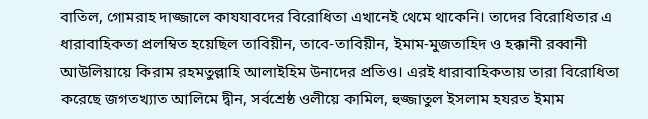বাতিল, গোমরাহ দাজ্জালে কাযযাবদের বিরোধিতা এখানেই থেমে থাকেনি। তাদের বিরোধিতার এ ধারাবাহিকতা প্রলম্বিত হয়েছিল তাবিয়ীন, তাবে-তাবিয়ীন, ইমাম-মুজতাহিদ ও হক্কানী রব্বানী আউলিয়ায়ে কিরাম রহমতুল্লাহি আলাইহিম উনাদের প্রতিও। এরই ধারাবাহিকতায় তারা বিরোধিতা করেছে জগতখ্যাত আলিমে দ্বীন, সর্বশ্রেষ্ঠ ওলীয়ে কামিল, হুজ্জাতুল ইসলাম হযরত ইমাম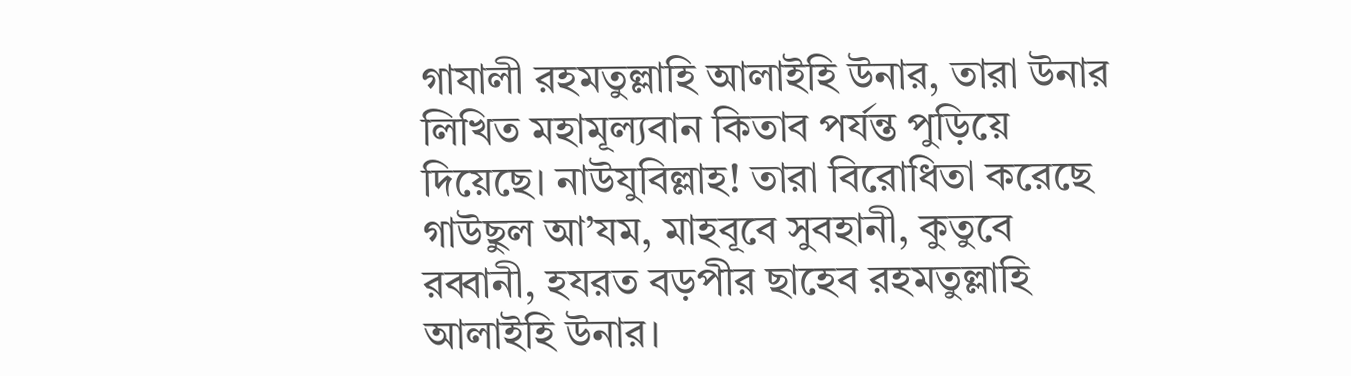গাযালী রহমতুল্লাহি আলাইহি উনার, তারা উনার লিখিত মহামূল্যবান কিতাব পর্যন্ত পুড়িয়ে দিয়েছে। নাউযুবিল্লাহ! তারা বিরোধিতা করেছে গাউছুল আ’যম, মাহবূবে সুবহানী, কুতুবে রব্বানী, হযরত বড়পীর ছাহেব রহমতুল্লাহি আলাইহি উনার।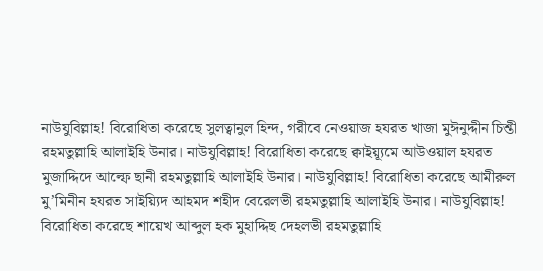নাউযুবিল্লাহ! বিরোধিতা করেছে সুলত্বানুল হিন্দ, গরীবে নেওয়াজ হযরত খাজা মুঈনুদ্দীন চিশ্তী রহমতুল্লাহি আলাইহি উনার। নাউযুবিল্লাহ! বিরোধিতা করেছে ক্বাইয়্যূমে আউওয়াল হযরত মুজাদ্দিদে আল্ফে ছানী রহমতুল্লাহি আলাইহি উনার। নাউযুবিল্লাহ! বিরোধিতা করেছে আমীরুল মু’মিনীন হযরত সাইয়্যিদ আহমদ শহীদ বেরেলভী রহমতুল্লাহি আলাইহি উনার। নাউযুবিল্লাহ! বিরোধিতা করেছে শায়েখ আব্দুল হক মুহাদ্দিছ দেহলভী রহমতুল্লাহি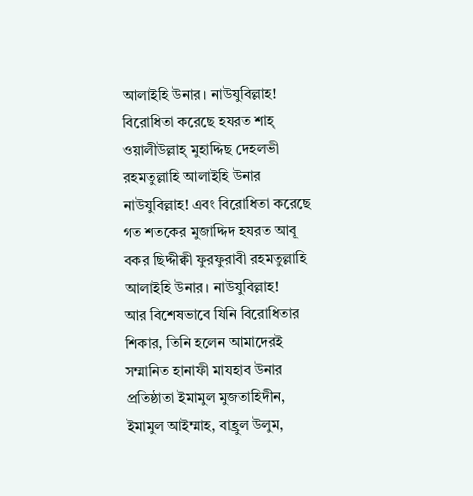আলাইহি উনার। নাউযুবিল্লাহ! বিরোধিতা করেছে হযরত শাহ্ ওয়ালীউল্লাহ্ মুহাদ্দিছ দেহলভী রহমতুল্লাহি আলাইহি উনার নাউযুবিল্লাহ! এবং বিরোধিতা করেছে গত শতকের মুজাদ্দিদ হযরত আবূ বকর ছিদ্দীক্বী ফুরফুরাবী রহমতুল্লাহি আলাইহি উনার। নাউযুবিল্লাহ!
আর বিশেষভাবে যিনি বিরোধিতার শিকার, তিনি হলেন আমাদেরই সম্মানিত হানাফী মাযহাব উনার প্রতিষ্ঠাতা ইমামুল মুজতাহিদীন, ইমামুল আইম্মাহ, বাহ্রুল উলুম,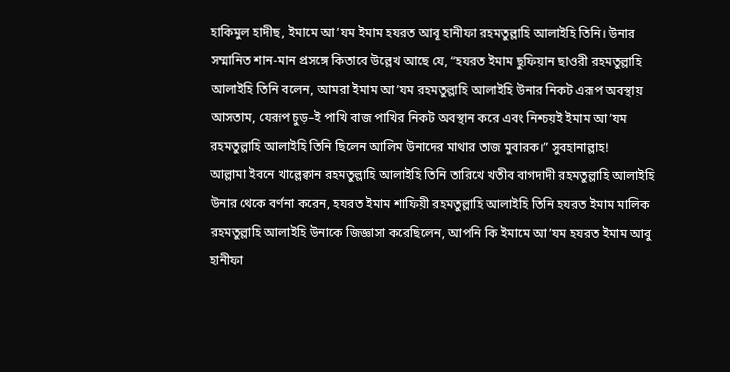হাকিমুল হাদীছ, ইমামে আ’যম ইমাম হযরত আবূ হানীফা রহমতুল্লাহি আলাইহি তিনি। উনার সম্মানিত শান-মান প্রসঙ্গে কিতাবে উল্লেখ আছে যে, “হযরত ইমাম ছুফিয়ান ছাওরী রহমতুল্লাহি আলাইহি তিনি বলেন, আমরা ইমাম আ’যম রহমতুল্লাহি আলাইহি উনার নিকট এরূপ অবস্থায় আসতাম, যেরূপ চুড়–ই পাখি বাজ পাখির নিকট অবস্থান করে এবং নিশ্চয়ই ইমাম আ’যম রহমতুল্লাহি আলাইহি তিনি ছিলেন আলিম উনাদের মাথার তাজ মুবারক।” সুবহানাল্লাহ!
আল্লামা ইবনে খাল্লেক্বান রহমতুল্লাহি আলাইহি তিনি তারিখে খতীব বাগদাদী রহমতুল্লাহি আলাইহি উনার থেকে বর্ণনা করেন, হযরত ইমাম শাফিয়ী রহমতুল্লাহি আলাইহি তিনি হযরত ইমাম মালিক রহমতুল্লাহি আলাইহি উনাকে জিজ্ঞাসা করেছিলেন, আপনি কি ইমামে আ’যম হযরত ইমাম আবু হানীফা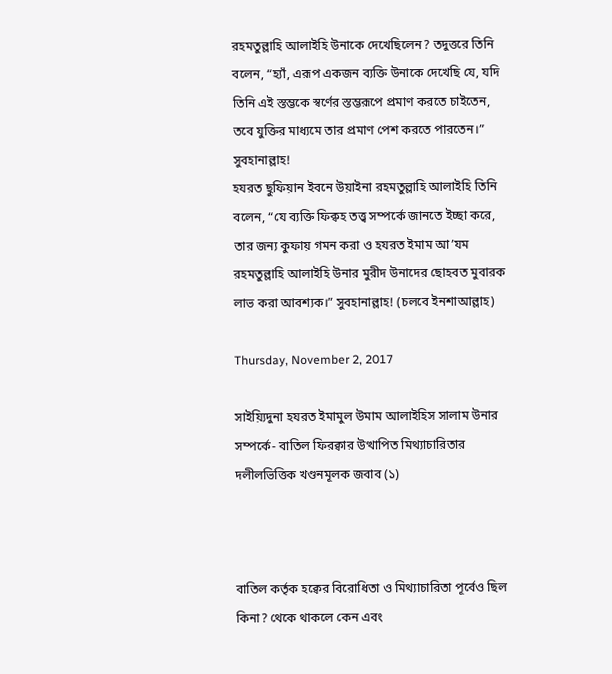রহমতুল্লাহি আলাইহি উনাকে দেখেছিলেন? তদুত্তরে তিনি বলেন, “হ্যাঁ, এরূপ একজন ব্যক্তি উনাকে দেখেছি যে, যদি তিনি এই স্তম্ভকে স্বর্ণের স্তম্ভরূপে প্রমাণ করতে চাইতেন, তবে যুক্তির মাধ্যমে তার প্রমাণ পেশ করতে পারতেন।” সুবহানাল্লাহ!
হযরত ছুফিয়ান ইবনে উয়াইনা রহমতুল্লাহি আলাইহি তিনি বলেন, “যে ব্যক্তি ফিক্বহ তত্ত্ব সম্পর্কে জানতে ইচ্ছা করে, তার জন্য কুফায় গমন করা ও হযরত ইমাম আ’যম রহমতুল্লাহি আলাইহি উনার মুরীদ উনাদের ছোহবত মুবারক লাভ করা আবশ্যক।” সুবহানাল্লাহ! (চলবে ইনশাআল্লাহ)

Thursday, November 2, 2017

সাইয়্যিদুনা হযরত ইমামুল উমাম আলাইহিস সালাম উনার সম্পর্কে- বাতিল ফিরক্বার উত্থাপিত মিথ্যাচারিতার দলীলভিত্তিক খণ্ডনমূলক জবাব (১)



বাতিল কর্তৃক হক্বের বিরোধিতা ও মিথ্যাচারিতা পূর্বেও ছিল কিনা? থেকে থাকলে কেন এবং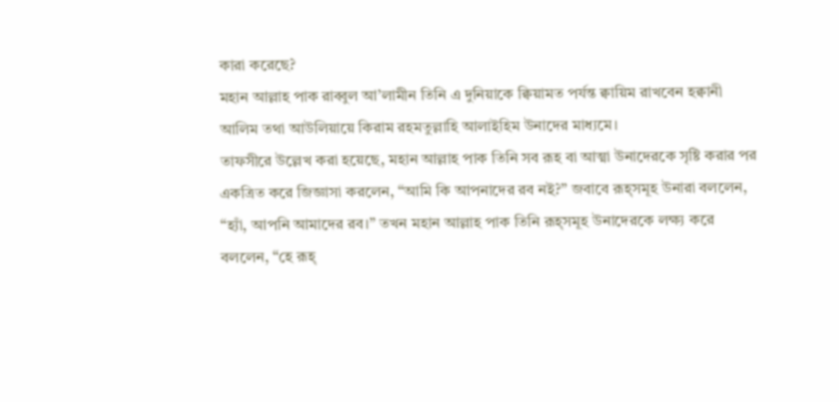কারা করেছে?
মহান আল্লাহ পাক রাব্বুল আ’লামীন তিনি এ দুনিয়াকে ক্বিয়ামত পর্যন্ত ক্বায়িম রাখবেন হক্বানী আলিম তথা আউলিয়ায়ে কিরাম রহমতুল্লাহি আলাইহিম উনাদের মাধ্যমে।
তাফসীরে উল্লেখ করা হয়েছে, মহান আল্লাহ পাক তিনি সব রূহ বা আত্মা উনাদেরকে সৃষ্টি করার পর একত্রিত করে জিজ্ঞাসা করলেন, “আমি কি আপনাদের রব নই?” জবাবে রূহ্সমূহ উনারা বললেন, “হ্যাঁ, আপনি আমাদের রব।” তখন মহান আল্লাহ পাক তিনি রূহ্সমূহ উনাদেরকে লক্ষ্য করে বললেন, “হে রূহ্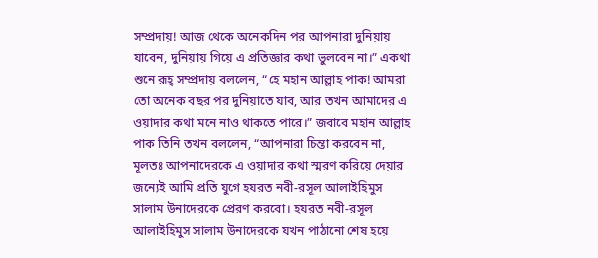সম্প্রদায়! আজ থেকে অনেকদিন পর আপনারা দুনিয়ায় যাবেন, দুনিয়ায় গিয়ে এ প্রতিজ্ঞার কথা ভুলবেন না।” একথা শুনে রূহ্ সম্প্রদায় বললেন, “হে মহান আল্লাহ পাক! আমরা তো অনেক বছর পর দুনিয়াতে যাব, আর তখন আমাদের এ ওয়াদার কথা মনে নাও থাকতে পারে।” জবাবে মহান আল্লাহ পাক তিনি তখন বললেন, “আপনারা চিন্তা করবেন না, মূলতঃ আপনাদেরকে এ ওয়াদার কথা স্মরণ করিয়ে দেয়ার জন্যেই আমি প্রতি যুগে হযরত নবী-রসূল আলাইহিমুস সালাম উনাদেরকে প্রেরণ করবো। হযরত নবী-রসূল আলাইহিমুস সালাম উনাদেরকে যখন পাঠানো শেষ হয়ে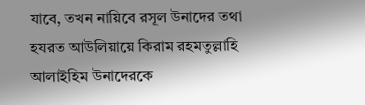যাবে, তখন নায়িবে রসূল উনাদের তথা হযরত আউলিয়ায়ে কিরাম রহমতুল্লাহি আলাইহিম উনাদেরকে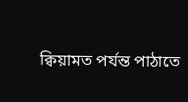ক্বিয়ামত পর্যন্ত পাঠাতে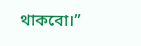থাকবো।”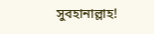সুবহানাল্লাহ!